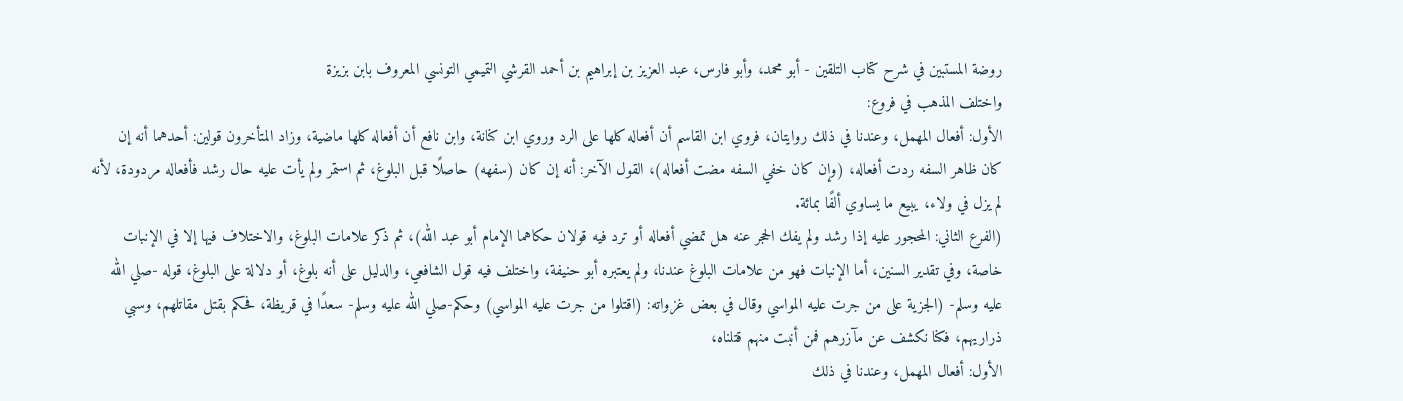روضة المستبين في شرح كتاب التلقين - أبو محمد، وأبو فارس، عبد العزيز بن إبراهيم بن أحمد القرشي التميمي التونسي المعروف بابن بزيزة
واختلف المذهب في فروع:
الأول: أفعال المهمل، وعندنا في ذلك روايتان، فروي ابن القاسم أن أفعاله كلها على الرد وروي ابن كنانة، وابن نافع أن أفعاله كلها ماضية، وزاد المتأخرون قولين: أحدهما أنه إن كان ظاهر السفه ردت أفعاله، (وإن كان خفي السفه مضت أفعاله)، القول الآخر: أنه إن كان (سفهه) حاصلًا قبل البلوغ، ثم استمر ولم يأت عليه حال رشد فأفعاله مردودة، لأنه لم يزل في ولاء، يبيع ما يساوي ألفًا بمائة.
(الفرع الثاني: المحجور عليه إذا رشد ولم يفك الحجر عنه هل تمضي أفعاله أو ترد فيه قولان حكاهما الإمام أبو عبد الله)، ثم ذكر علامات البلوغ، والاختلاف فيها إلا في الإنبات خاصة، وفي تقدير السنين، أما الإنبات فهو من علامات البلوغ عندنا، ولم يعتبره أبو حنيفة، واختلف فيه قول الشافعي، والدليل على أنه بلوغ، أو دلالة على البلوغ، قوله -صلي الله عليه وسلم- (الجزية على من جرت عليه المواسي وقال في بعض غزواته: (اقتلوا من جرت عليه المواسي) وحكم-صلي الله عليه وسلم- سعدًا في قريظة، فحكم بقتل مقاتلهم، وسبي ذراريهم، فكنا نكشف عن مآزرهم فمن أنبت منهم قتلناه،
الأول: أفعال المهمل، وعندنا في ذلك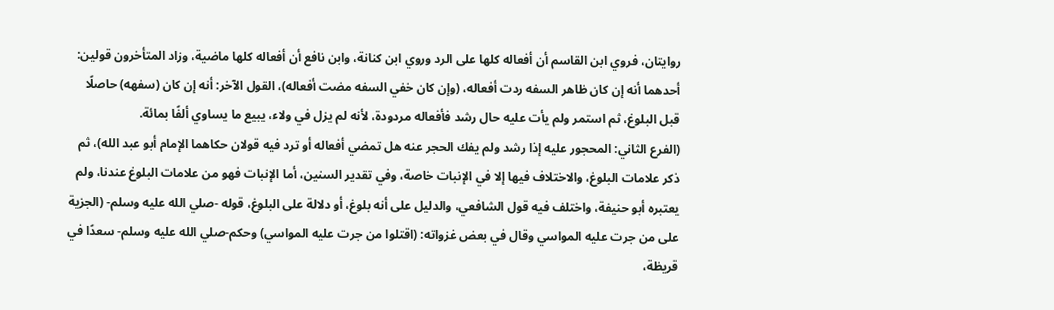روايتان، فروي ابن القاسم أن أفعاله كلها على الرد وروي ابن كنانة، وابن نافع أن أفعاله كلها ماضية، وزاد المتأخرون قولين: أحدهما أنه إن كان ظاهر السفه ردت أفعاله، (وإن كان خفي السفه مضت أفعاله)، القول الآخر: أنه إن كان (سفهه) حاصلًا قبل البلوغ، ثم استمر ولم يأت عليه حال رشد فأفعاله مردودة، لأنه لم يزل في ولاء، يبيع ما يساوي ألفًا بمائة.
(الفرع الثاني: المحجور عليه إذا رشد ولم يفك الحجر عنه هل تمضي أفعاله أو ترد فيه قولان حكاهما الإمام أبو عبد الله)، ثم ذكر علامات البلوغ، والاختلاف فيها إلا في الإنبات خاصة، وفي تقدير السنين، أما الإنبات فهو من علامات البلوغ عندنا، ولم يعتبره أبو حنيفة، واختلف فيه قول الشافعي، والدليل على أنه بلوغ، أو دلالة على البلوغ، قوله -صلي الله عليه وسلم- (الجزية على من جرت عليه المواسي وقال في بعض غزواته: (اقتلوا من جرت عليه المواسي) وحكم-صلي الله عليه وسلم- سعدًا في قريظة،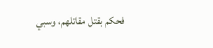فحكم بقتل مقاتلهم، وسبي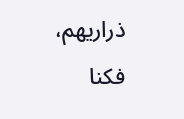ذراريهم، فكنا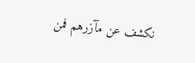نكشف عن مآزرهم فمن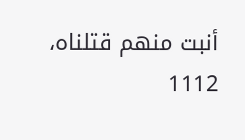أنبت منهم قتلناه،
1112